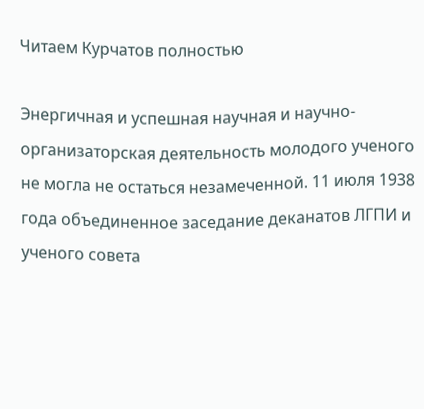Читаем Курчатов полностью

Энергичная и успешная научная и научно-организаторская деятельность молодого ученого не могла не остаться незамеченной. 11 июля 1938 года объединенное заседание деканатов ЛГПИ и ученого совета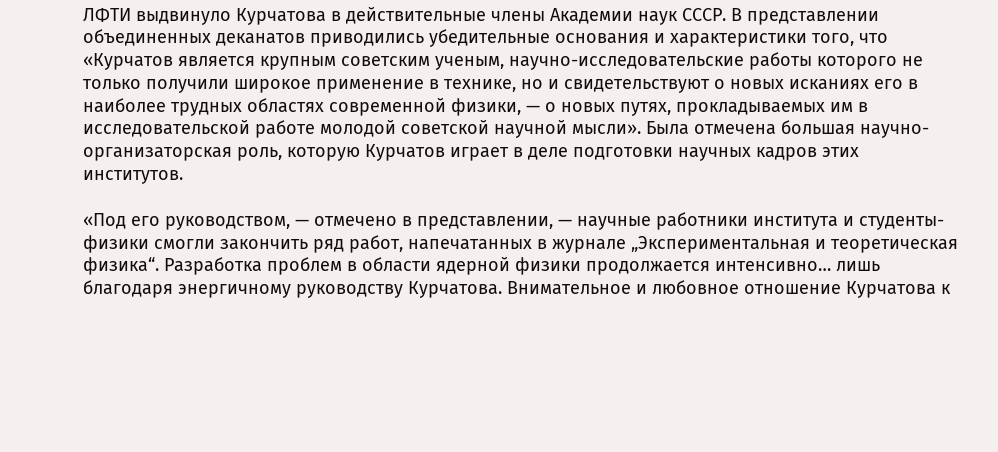ЛФТИ выдвинуло Курчатова в действительные члены Академии наук СССР. В представлении объединенных деканатов приводились убедительные основания и характеристики того, что «Курчатов является крупным советским ученым, научно-исследовательские работы которого не только получили широкое применение в технике, но и свидетельствуют о новых исканиях его в наиболее трудных областях современной физики, — о новых путях, прокладываемых им в исследовательской работе молодой советской научной мысли». Была отмечена большая научно-организаторская роль, которую Курчатов играет в деле подготовки научных кадров этих институтов.

«Под его руководством, — отмечено в представлении, — научные работники института и студенты-физики смогли закончить ряд работ, напечатанных в журнале „Экспериментальная и теоретическая физика“. Разработка проблем в области ядерной физики продолжается интенсивно… лишь благодаря энергичному руководству Курчатова. Внимательное и любовное отношение Курчатова к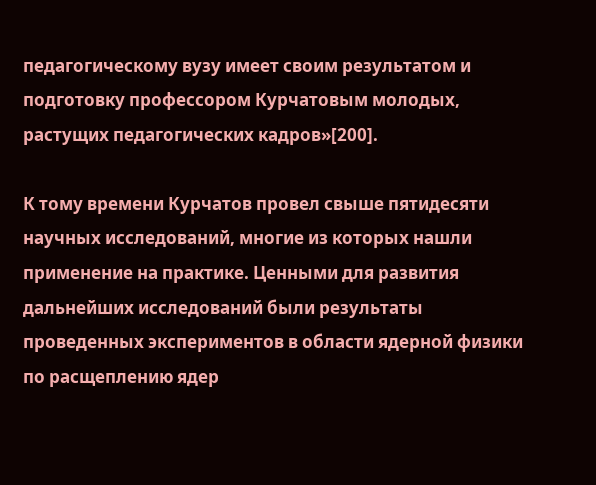педагогическому вузу имеет своим результатом и подготовку профессором Курчатовым молодых, растущих педагогических кадров»[200].

К тому времени Курчатов провел свыше пятидесяти научных исследований, многие из которых нашли применение на практике. Ценными для развития дальнейших исследований были результаты проведенных экспериментов в области ядерной физики по расщеплению ядер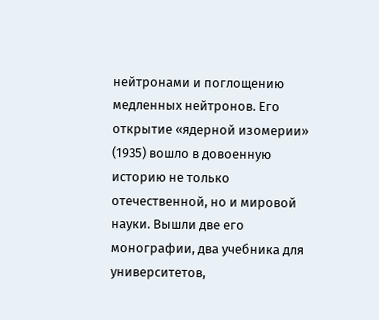нейтронами и поглощению медленных нейтронов. Его открытие «ядерной изомерии» (1935) вошло в довоенную историю не только отечественной, но и мировой науки. Вышли две его монографии, два учебника для университетов,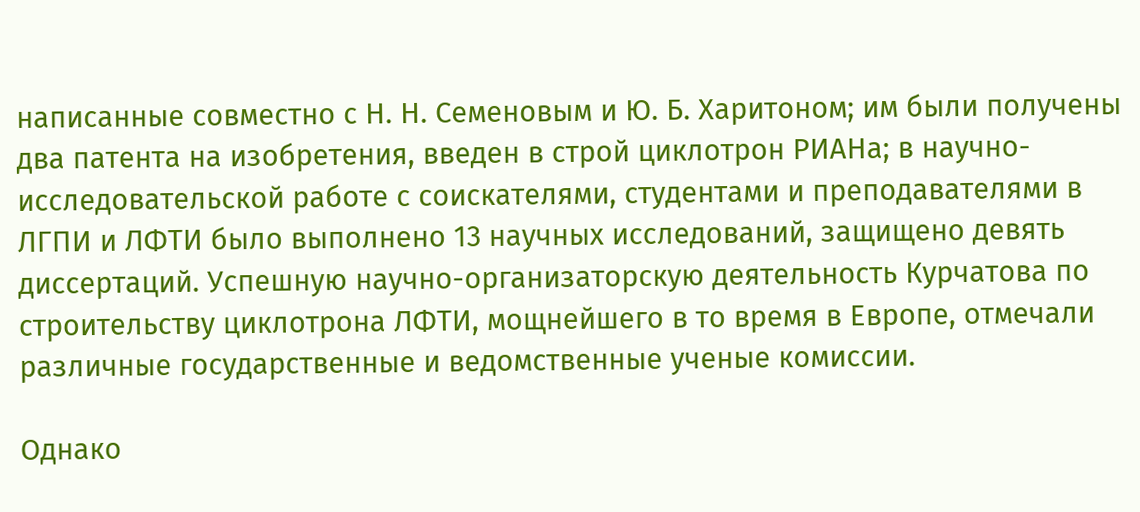написанные совместно с Н. Н. Семеновым и Ю. Б. Харитоном; им были получены два патента на изобретения, введен в строй циклотрон РИАНа; в научно-исследовательской работе с соискателями, студентами и преподавателями в ЛГПИ и ЛФТИ было выполнено 13 научных исследований, защищено девять диссертаций. Успешную научно-организаторскую деятельность Курчатова по строительству циклотрона ЛФТИ, мощнейшего в то время в Европе, отмечали различные государственные и ведомственные ученые комиссии.

Однако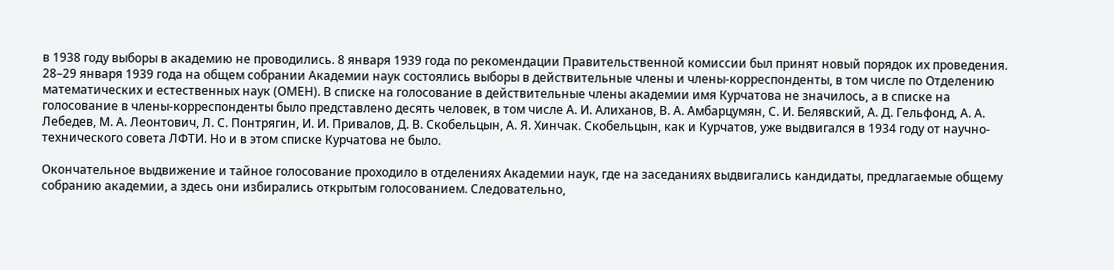в 1938 году выборы в академию не проводились. 8 января 1939 года по рекомендации Правительственной комиссии был принят новый порядок их проведения. 28–29 января 1939 года на общем собрании Академии наук состоялись выборы в действительные члены и члены-корреспонденты, в том числе по Отделению математических и естественных наук (ОМЕН). В списке на голосование в действительные члены академии имя Курчатова не значилось, а в списке на голосование в члены-корреспонденты было представлено десять человек, в том числе А. И. Алиханов, В. А. Амбарцумян, С. И. Белявский, А. Д. Гельфонд, А. А. Лебедев, М. А. Леонтович, Л. С. Понтрягин, И. И. Привалов, Д. В. Скобельцын, А. Я. Хинчак. Скобельцын, как и Курчатов, уже выдвигался в 1934 году от научно-технического совета ЛФТИ. Но и в этом списке Курчатова не было.

Окончательное выдвижение и тайное голосование проходило в отделениях Академии наук, где на заседаниях выдвигались кандидаты, предлагаемые общему собранию академии, а здесь они избирались открытым голосованием. Следовательно,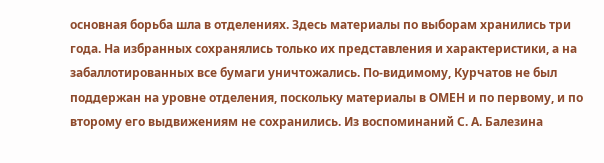основная борьба шла в отделениях. Здесь материалы по выборам хранились три года. На избранных сохранялись только их представления и характеристики, а на забаллотированных все бумаги уничтожались. По-видимому, Курчатов не был поддержан на уровне отделения, поскольку материалы в ОМЕН и по первому, и по второму его выдвижениям не сохранились. Из воспоминаний С. А. Балезина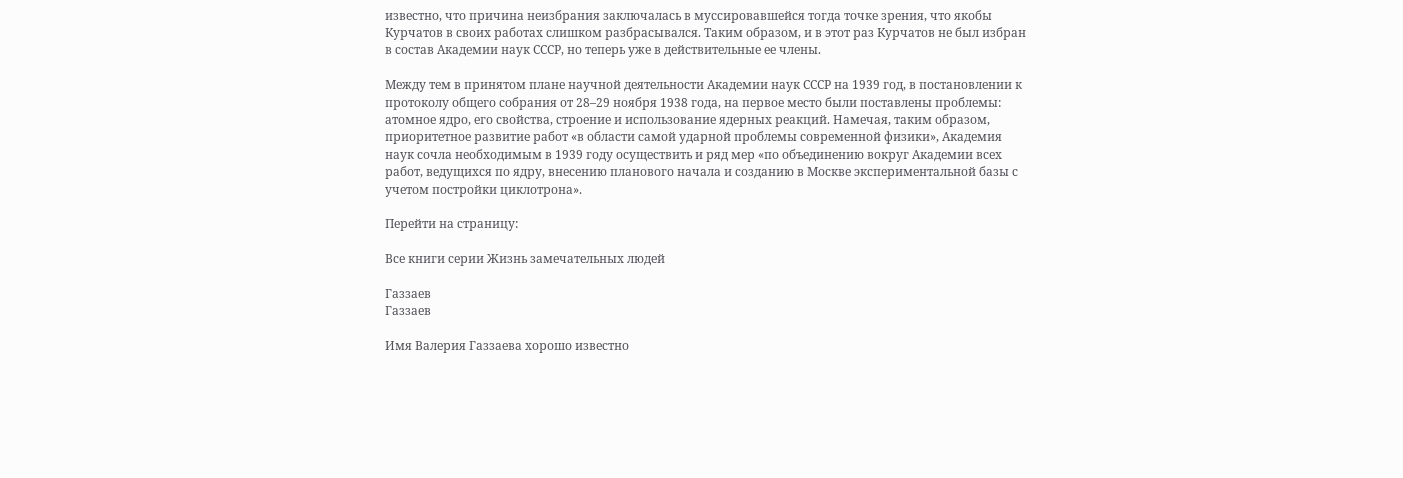известно, что причина неизбрания заключалась в муссировавшейся тогда точке зрения, что якобы Курчатов в своих работах слишком разбрасывался. Таким образом, и в этот раз Курчатов не был избран в состав Академии наук СССР, но теперь уже в действительные ее члены.

Между тем в принятом плане научной деятельности Академии наук СССР на 1939 год, в постановлении к протоколу общего собрания от 28–29 ноября 1938 года, на первое место были поставлены проблемы: атомное ядро, его свойства, строение и использование ядерных реакций. Намечая, таким образом, приоритетное развитие работ «в области самой ударной проблемы современной физики», Академия наук сочла необходимым в 1939 году осуществить и ряд мер «по объединению вокруг Академии всех работ, ведущихся по ядру, внесению планового начала и созданию в Москве экспериментальной базы с учетом постройки циклотрона».

Перейти на страницу:

Все книги серии Жизнь замечательных людей

Газзаев
Газзаев

Имя Валерия Газзаева хорошо известно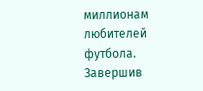миллионам любителей футбола. Завершив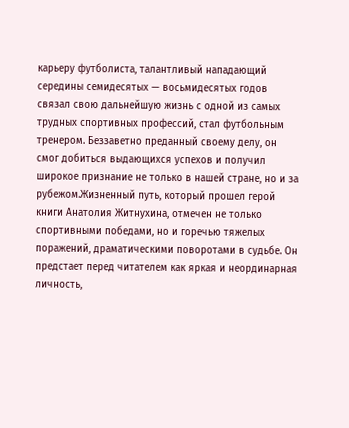карьеру футболиста, талантливый нападающий середины семидесятых — восьмидесятых годов связал свою дальнейшую жизнь с одной из самых трудных спортивных профессий, стал футбольным тренером. Беззаветно преданный своему делу, он смог добиться выдающихся успехов и получил широкое признание не только в нашей стране, но и за рубежом.Жизненный путь, который прошел герой книги Анатолия Житнухина, отмечен не только спортивными победами, но и горечью тяжелых поражений, драматическими поворотами в судьбе. Он предстает перед читателем как яркая и неординарная личность,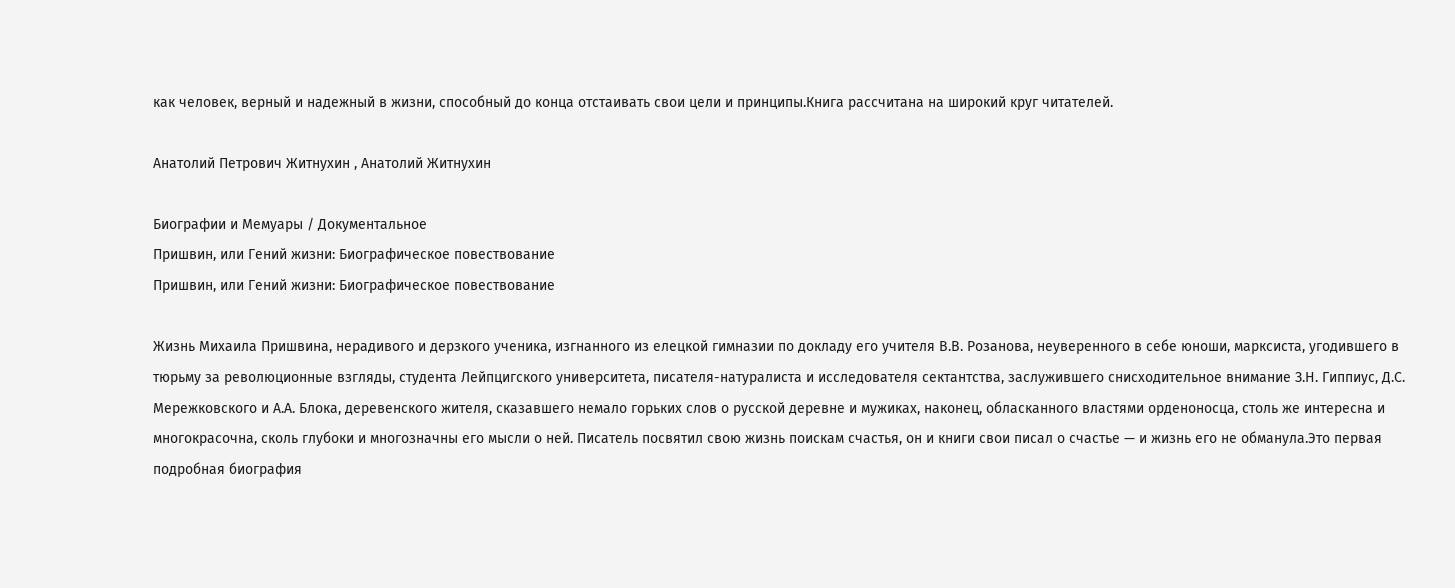как человек, верный и надежный в жизни, способный до конца отстаивать свои цели и принципы.Книга рассчитана на широкий круг читателей.

Анатолий Петрович Житнухин , Анатолий Житнухин

Биографии и Мемуары / Документальное
Пришвин, или Гений жизни: Биографическое повествование
Пришвин, или Гений жизни: Биографическое повествование

Жизнь Михаила Пришвина, нерадивого и дерзкого ученика, изгнанного из елецкой гимназии по докладу его учителя В.В. Розанова, неуверенного в себе юноши, марксиста, угодившего в тюрьму за революционные взгляды, студента Лейпцигского университета, писателя-натуралиста и исследователя сектантства, заслужившего снисходительное внимание З.Н. Гиппиус, Д.С. Мережковского и А.А. Блока, деревенского жителя, сказавшего немало горьких слов о русской деревне и мужиках, наконец, обласканного властями орденоносца, столь же интересна и многокрасочна, сколь глубоки и многозначны его мысли о ней. Писатель посвятил свою жизнь поискам счастья, он и книги свои писал о счастье — и жизнь его не обманула.Это первая подробная биография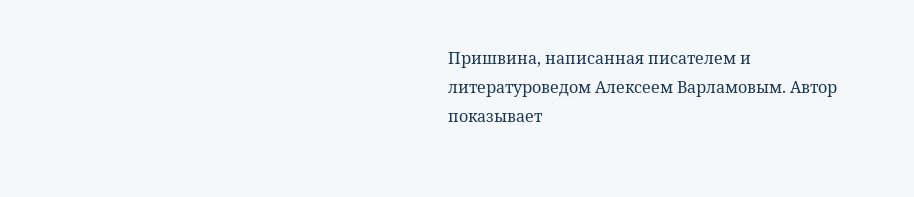Пришвина, написанная писателем и литературоведом Алексеем Варламовым. Автор показывает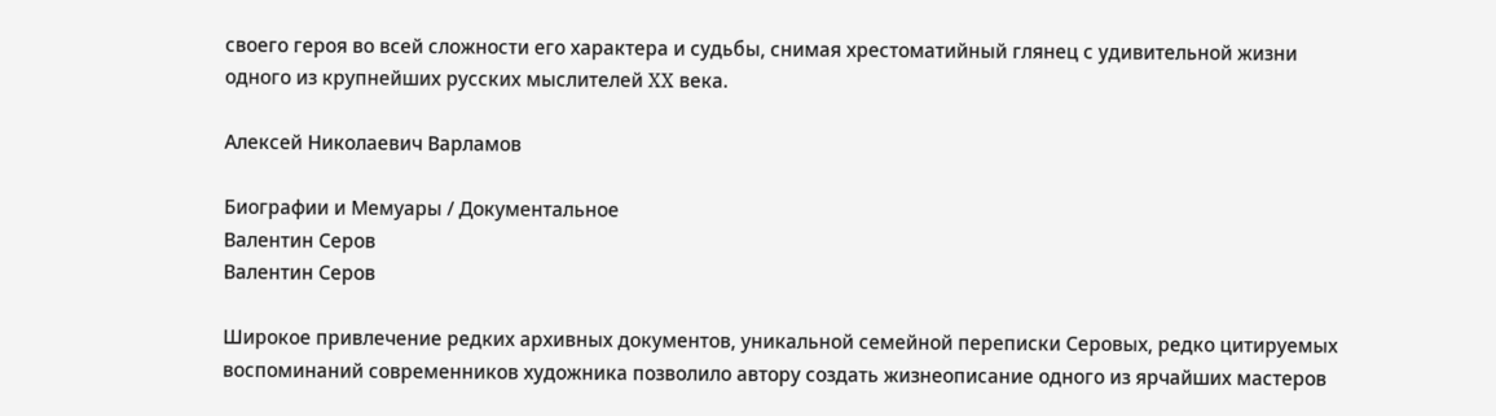своего героя во всей сложности его характера и судьбы, снимая хрестоматийный глянец с удивительной жизни одного из крупнейших русских мыслителей XX века.

Алексей Николаевич Варламов

Биографии и Мемуары / Документальное
Валентин Серов
Валентин Серов

Широкое привлечение редких архивных документов, уникальной семейной переписки Серовых, редко цитируемых воспоминаний современников художника позволило автору создать жизнеописание одного из ярчайших мастеров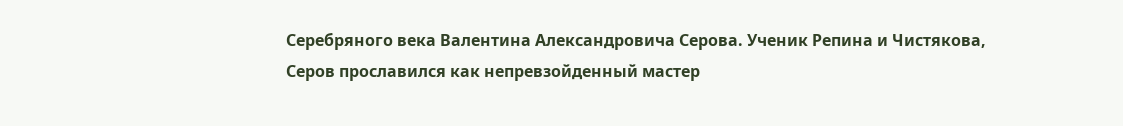Серебряного века Валентина Александровича Серова. Ученик Репина и Чистякова, Серов прославился как непревзойденный мастер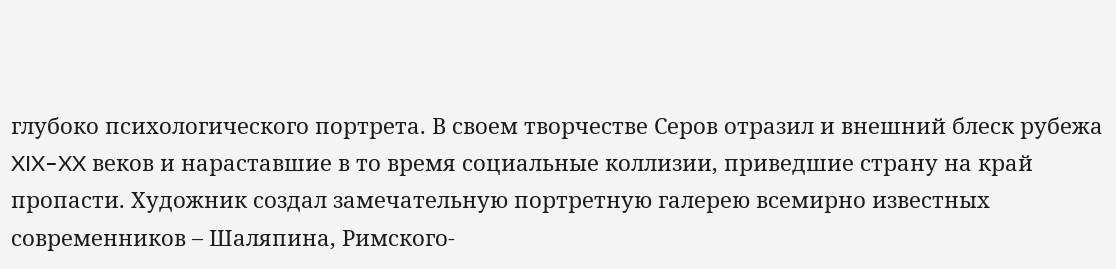глубоко психологического портрета. В своем творчестве Серов отразил и внешний блеск рубежа XIX–XX веков и нараставшие в то время социальные коллизии, приведшие страну на край пропасти. Художник создал замечательную портретную галерею всемирно известных современников – Шаляпина, Римского-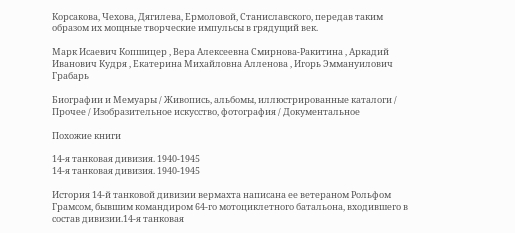Корсакова, Чехова, Дягилева, Ермоловой, Станиславского, передав таким образом их мощные творческие импульсы в грядущий век.

Марк Исаевич Копшицер , Вера Алексеевна Смирнова-Ракитина , Аркадий Иванович Кудря , Екатерина Михайловна Алленова , Игорь Эммануилович Грабарь

Биографии и Мемуары / Живопись, альбомы, иллюстрированные каталоги / Прочее / Изобразительное искусство, фотография / Документальное

Похожие книги

14-я танковая дивизия. 1940-1945
14-я танковая дивизия. 1940-1945

История 14-й танковой дивизии вермахта написана ее ветераном Рольфом Грамсом, бывшим командиром 64-го мотоциклетного батальона, входившего в состав дивизии.14-я танковая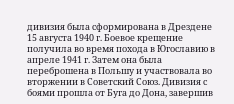дивизия была сформирована в Дрездене 15 августа 1940 г. Боевое крещение получила во время похода в Югославию в апреле 1941 г. Затем она была переброшена в Польшу и участвовала во вторжении в Советский Союз. Дивизия с боями прошла от Буга до Дона, завершив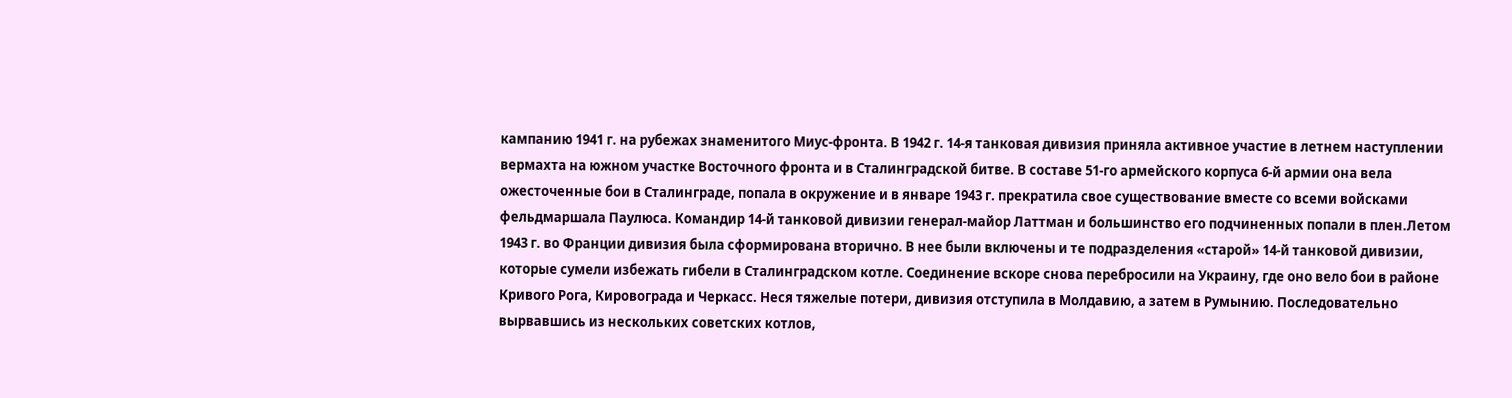кампанию 1941 г. на рубежах знаменитого Миус-фронта. В 1942 г. 14-я танковая дивизия приняла активное участие в летнем наступлении вермахта на южном участке Восточного фронта и в Сталинградской битве. В составе 51-го армейского корпуса 6-й армии она вела ожесточенные бои в Сталинграде, попала в окружение и в январе 1943 г. прекратила свое существование вместе со всеми войсками фельдмаршала Паулюса. Командир 14-й танковой дивизии генерал-майор Латтман и большинство его подчиненных попали в плен.Летом 1943 г. во Франции дивизия была сформирована вторично. В нее были включены и те подразделения «старой» 14-й танковой дивизии, которые сумели избежать гибели в Сталинградском котле. Соединение вскоре снова перебросили на Украину, где оно вело бои в районе Кривого Рога, Кировограда и Черкасс. Неся тяжелые потери, дивизия отступила в Молдавию, а затем в Румынию. Последовательно вырвавшись из нескольких советских котлов,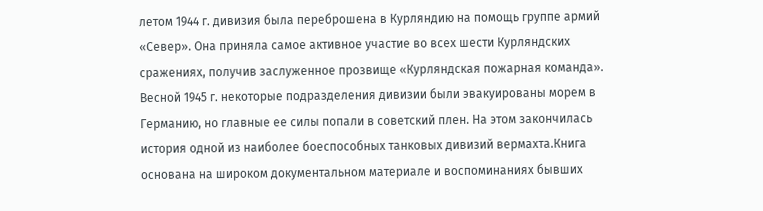летом 1944 г. дивизия была переброшена в Курляндию на помощь группе армий «Север». Она приняла самое активное участие во всех шести Курляндских сражениях, получив заслуженное прозвище «Курляндская пожарная команда». Весной 1945 г. некоторые подразделения дивизии были эвакуированы морем в Германию, но главные ее силы попали в советский плен. На этом закончилась история одной из наиболее боеспособных танковых дивизий вермахта.Книга основана на широком документальном материале и воспоминаниях бывших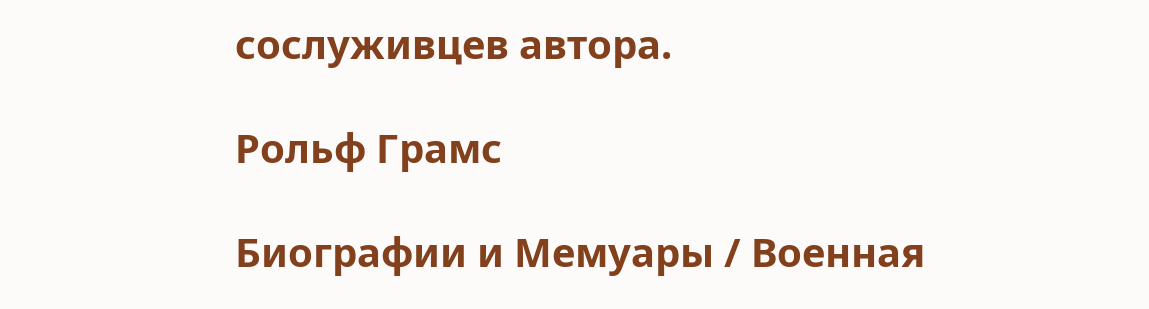сослуживцев автора.

Рольф Грамс

Биографии и Мемуары / Военная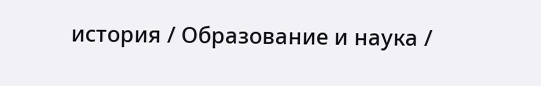история / Образование и наука /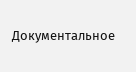Документальное